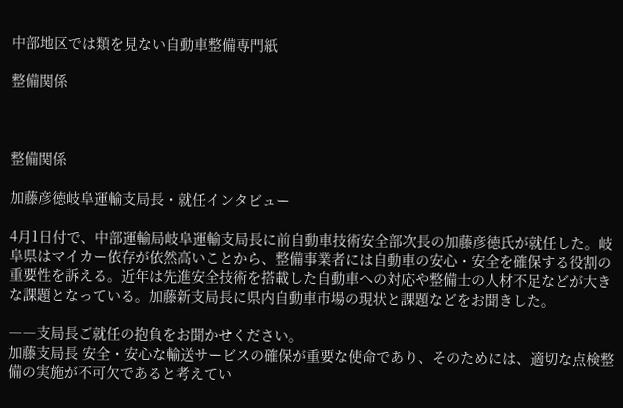中部地区では類を見ない自動車整備専門紙

整備関係



整備関係

加藤彦徳岐阜運輸支局長・就任インタビュー

4月1日付で、中部運輸局岐阜運輸支局長に前自動車技術安全部次長の加藤彦徳氏が就任した。岐阜県はマイカー依存が依然高いことから、整備事業者には自動車の安心・安全を確保する役割の重要性を訴える。近年は先進安全技術を搭載した自動車への対応や整備士の人材不足などが大きな課題となっている。加藤新支局長に県内自動車市場の現状と課題などをお聞きした。

――支局長ご就任の抱負をお聞かせください。
加藤支局長 安全・安心な輸送サービスの確保が重要な使命であり、そのためには、適切な点検整備の実施が不可欠であると考えてい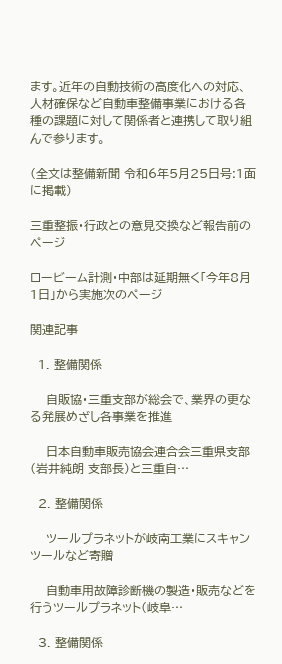ます。近年の自動技術の高度化への対応、人材確保など自動車整備事業における各種の課題に対して関係者と連携して取り組んで参ります。

(全文は整備新聞 令和6年5月25日号:1面に掲載)

三重整振・行政との意見交換など報告前のページ

ロービーム計測・中部は延期無く「今年8月1日」から実施次のページ

関連記事

  1. 整備関係

    自販協・三重支部が総会で、業界の更なる発展めざし各事業を推進

    日本自動車販売協会連合会三重県支部(岩井純朗 支部長)と三重自…

  2. 整備関係

    ツールプラネットが岐南工業にスキャンツールなど寄贈

    自動車用故障診断機の製造・販売などを行うツールプラネット(岐阜…

  3. 整備関係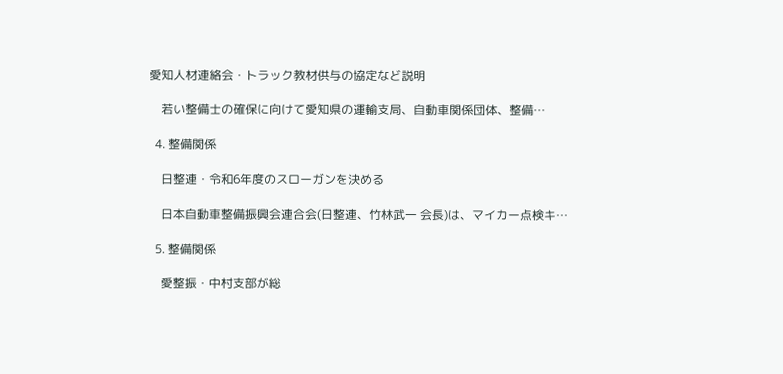愛知人材連絡会・トラック教材供与の協定など説明

    若い整備士の確保に向けて愛知県の運輸支局、自動車関係団体、整備…

  4. 整備関係

    日整連・令和6年度のスローガンを決める

    日本自動車整備振興会連合会(日整連、竹林武一 会長)は、マイカー点検キ…

  5. 整備関係

    愛整振・中村支部が総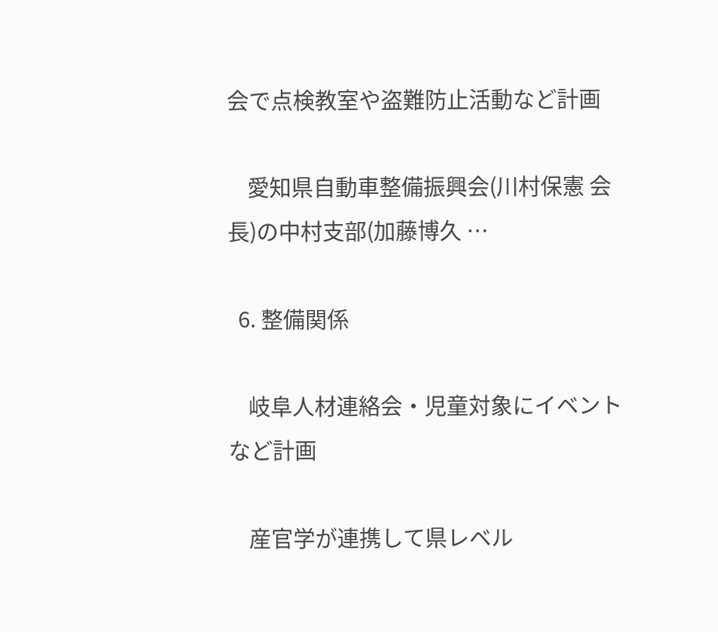会で点検教室や盗難防止活動など計画

    愛知県自動車整備振興会(川村保憲 会長)の中村支部(加藤博久 …

  6. 整備関係

    岐阜人材連絡会・児童対象にイベントなど計画

    産官学が連携して県レベル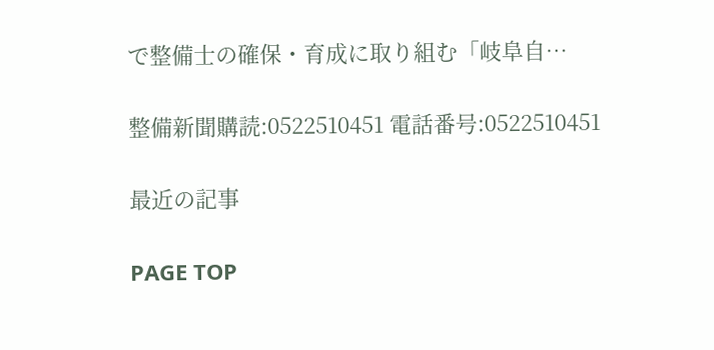で整備士の確保・育成に取り組む「岐阜自…

整備新聞購読:0522510451 電話番号:0522510451

最近の記事

PAGE TOP